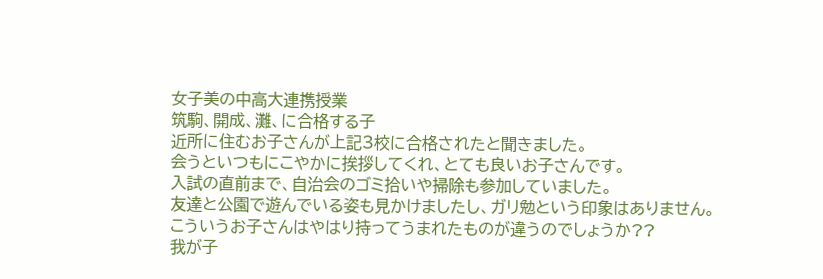女子美の中高大連携授業
筑駒、開成、灘、に合格する子
近所に住むお子さんが上記3校に合格されたと聞きました。
会うといつもにこやかに挨拶してくれ、とても良いお子さんです。
入試の直前まで、自治会のゴミ拾いや掃除も参加していました。
友達と公園で遊んでいる姿も見かけましたし、ガリ勉という印象はありません。
こういうお子さんはやはり持ってうまれたものが違うのでしょうか??
我が子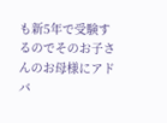も新5年で受験するのでそのお子さんのお母様にアドバ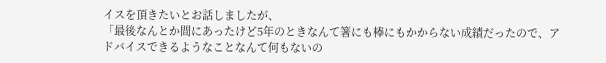イスを頂きたいとお話しましたが、
「最後なんとか間にあったけど5年のときなんて箸にも棒にもかからない成績だったので、アドバイスできるようなことなんて何もないの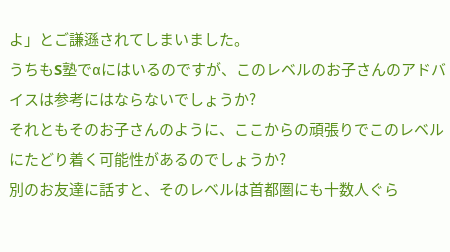よ」とご謙遜されてしまいました。
うちもS塾でαにはいるのですが、このレベルのお子さんのアドバイスは参考にはならないでしょうか?
それともそのお子さんのように、ここからの頑張りでこのレベルにたどり着く可能性があるのでしょうか?
別のお友達に話すと、そのレベルは首都圏にも十数人ぐら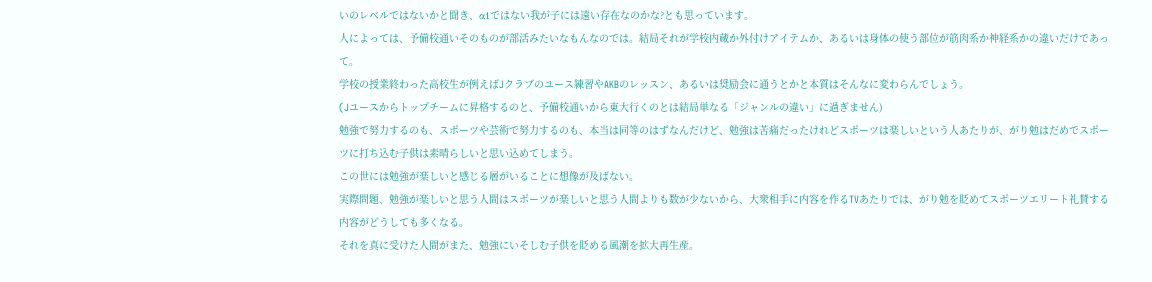いのレベルではないかと聞き、α1ではない我が子には遠い存在なのかな?とも思っています。
人によっては、予備校通いそのものが部活みたいなもんなのでは。結局それが学校内蔵か外付けアイテムか、あるいは身体の使う部位が筋肉系か神経系かの違いだけであって。
学校の授業終わった高校生が例えばJクラブのユース練習やAKBのレッスン、あるいは奨励会に通うとかと本質はそんなに変わらんでしょう。
(Jユースからトップチームに昇格するのと、予備校通いから東大行くのとは結局単なる「ジャンルの違い」に過ぎません)
勉強で努力するのも、スポーツや芸術で努力するのも、本当は同等のはずなんだけど、勉強は苦痛だったけれどスポーツは楽しいという人あたりが、がり勉はだめでスポーツに打ち込む子供は素晴らしいと思い込めてしまう。
この世には勉強が楽しいと感じる層がいることに想像が及ばない。
実際問題、勉強が楽しいと思う人間はスポーツが楽しいと思う人間よりも数が少ないから、大衆相手に内容を作るTVあたりでは、がり勉を貶めてスポーツエリート礼賛する内容がどうしても多くなる。
それを真に受けた人間がまた、勉強にいそしむ子供を貶める風潮を拡大再生産。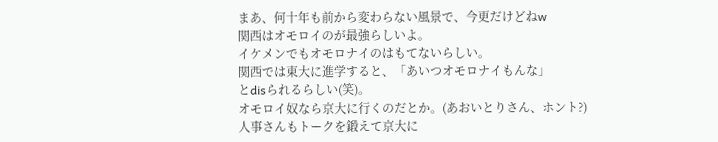まあ、何十年も前から変わらない風景で、今更だけどねw
関西はオモロイのが最強らしいよ。
イケメンでもオモロナイのはもてないらしい。
関西では東大に進学すると、「あいつオモロナイもんな」
とdisられるらしい(笑)。
オモロイ奴なら京大に行くのだとか。(あおいとりさん、ホント?)
人事さんもトークを鍛えて京大に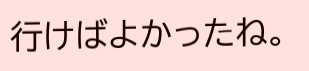行けばよかったね。